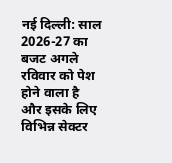नई दिल्ली: साल 2026-27 का बजट अगले रविवार को पेश होने वाला है और इसके लिए विभिन्न सेक्टर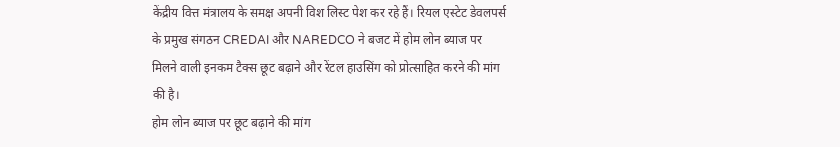केंद्रीय वित्त मंत्रालय के समक्ष अपनी विश लिस्ट पेश कर रहे हैं। रियल एस्टेट डेवलपर्स के प्रमुख संगठन CREDAI और NAREDCO ने बजट में होम लोन ब्याज पर मिलने वाली इनकम टैक्स छूट बढ़ाने और रेंटल हाउसिंग को प्रोत्साहित करने की मांग की है।
होम लोन ब्याज पर छूट बढ़ाने की मांग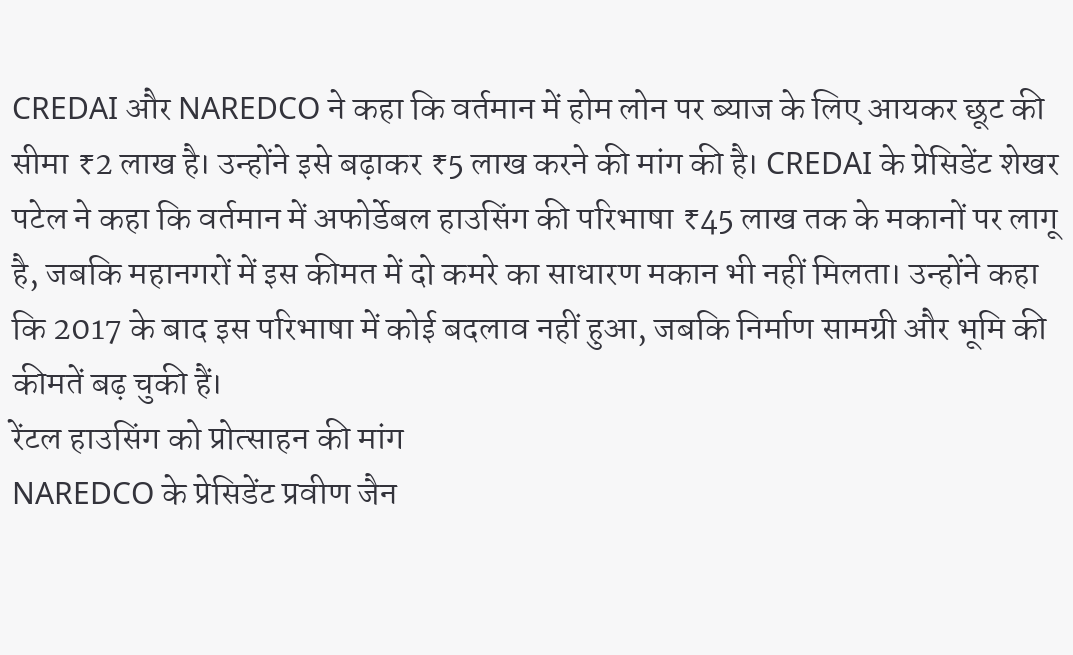CREDAI और NAREDCO ने कहा कि वर्तमान में होम लोन पर ब्याज के लिए आयकर छूट की सीमा ₹2 लाख है। उन्होंने इसे बढ़ाकर ₹5 लाख करने की मांग की है। CREDAI के प्रेसिडेंट शेखर पटेल ने कहा कि वर्तमान में अफोर्डेबल हाउसिंग की परिभाषा ₹45 लाख तक के मकानों पर लागू है, जबकि महानगरों में इस कीमत में दो कमरे का साधारण मकान भी नहीं मिलता। उन्होंने कहा कि 2017 के बाद इस परिभाषा में कोई बदलाव नहीं हुआ, जबकि निर्माण सामग्री और भूमि की कीमतें बढ़ चुकी हैं।
रेंटल हाउसिंग को प्रोत्साहन की मांग
NAREDCO के प्रेसिडेंट प्रवीण जैन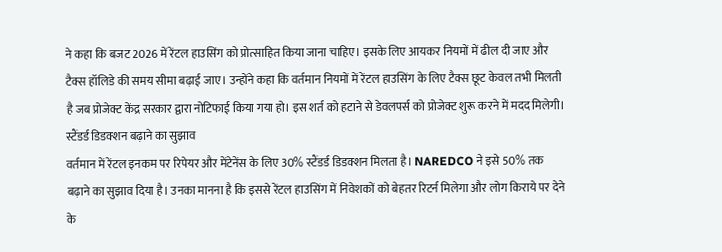ने कहा कि बजट 2026 में रेंटल हाउसिंग को प्रोत्साहित किया जाना चाहिए। इसके लिए आयकर नियमों में ढील दी जाए और टैक्स हॉलिडे की समय सीमा बढ़ाई जाए। उन्होंने कहा कि वर्तमान नियमों में रेंटल हाउसिंग के लिए टैक्स छूट केवल तभी मिलती है जब प्रोजेक्ट केंद्र सरकार द्वारा नोटिफाई किया गया हो। इस शर्त को हटाने से डेवलपर्स को प्रोजेक्ट शुरू करने में मदद मिलेगी।
स्टैंडर्ड डिडक्शन बढ़ाने का सुझाव
वर्तमान में रेंटल इनकम पर रिपेयर और मेंटेनेंस के लिए 30% स्टैंडर्ड डिडक्शन मिलता है। NAREDCO ने इसे 50% तक बढ़ाने का सुझाव दिया है। उनका मानना है कि इससे रेंटल हाउसिंग में निवेशकों को बेहतर रिटर्न मिलेगा और लोग किराये पर देने के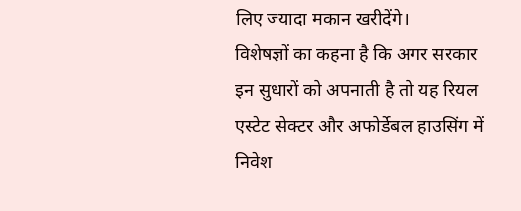लिए ज्यादा मकान खरीदेंगे।
विशेषज्ञों का कहना है कि अगर सरकार इन सुधारों को अपनाती है तो यह रियल एस्टेट सेक्टर और अफोर्डेबल हाउसिंग में निवेश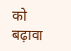को बढ़ावा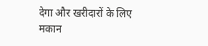देगा और खरीदारों के लिए मकान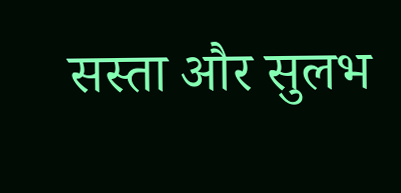सस्ता और सुलभ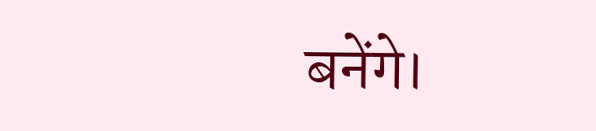बनेंगे।